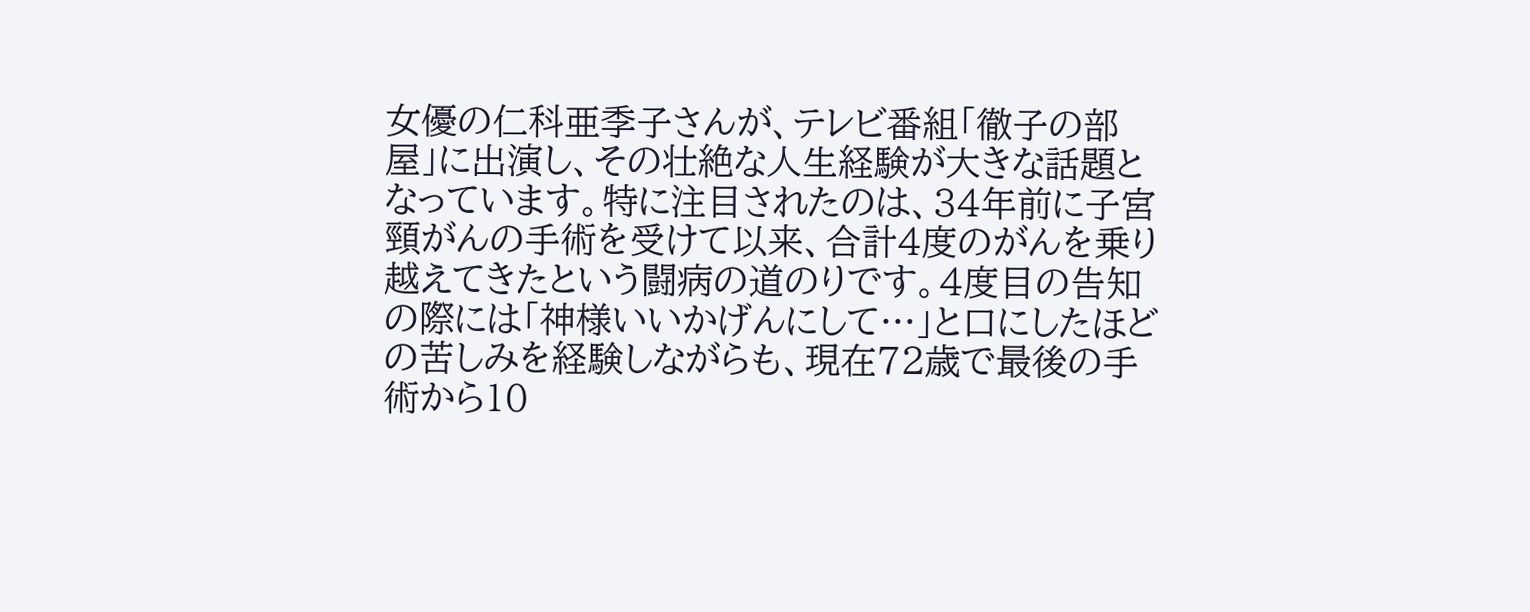女優の仁科亜季子さんが、テレビ番組「徹子の部屋」に出演し、その壮絶な人生経験が大きな話題となっています。特に注目されたのは、34年前に子宮頸がんの手術を受けて以来、合計4度のがんを乗り越えてきたという闘病の道のりです。4度目の告知の際には「神様いいかげんにして…」と口にしたほどの苦しみを経験しながらも、現在72歳で最後の手術から10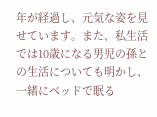年が経過し、元気な姿を見せています。また、私生活では10歳になる男児の孫との生活についても明かし、一緒にベッドで眠る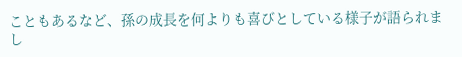こともあるなど、孫の成長を何よりも喜びとしている様子が語られまし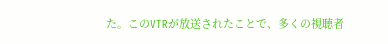た。このVTRが放送されたことで、多くの視聴者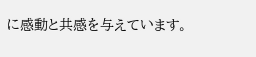に感動と共感を与えています。